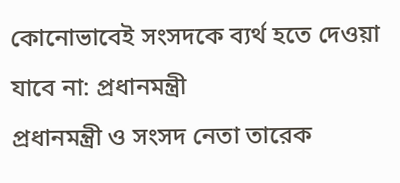কোনোভাবেই সংসদকে ব্যর্থ হতে দেওয়া যাবে না: প্রধানমন্ত্রী
প্রধানমন্ত্রী ও সংসদ নেতা তারেক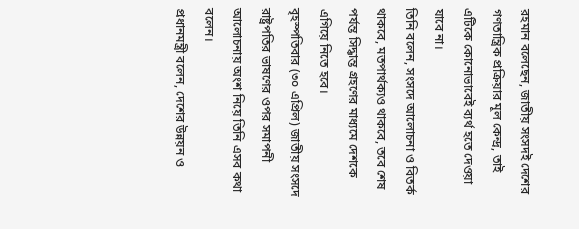রহমান বলেছেন, জাতীয় সংসদই দেশের গণতান্ত্রিক প্রক্রিয়ার মূল কেন্দ্র, তাই এটিকে কোনোভাবেই ব্যর্থ হতে দেওয়া যাবে না।
তিনি বলেন, সংসদে আলোচনা ও বিতর্ক থাকবে, মতপার্থক্যও থাকবে, তবে শেষ পর্যন্ত সিদ্ধান্ত গ্রহণের মাধ্যমে দেশকে এগিয়ে নিতে হবে।
বৃহস্পতিবার (৩০ এপ্রিল) জাতীয় সংসদে রাষ্ট্রপতির ভাষণের ওপর সমাপনী আলোচনায় অংশ নিয়ে তিনি এসব কথা বলেন।
প্রধানমন্ত্রী বলেন, দেশের উন্নয়ন ও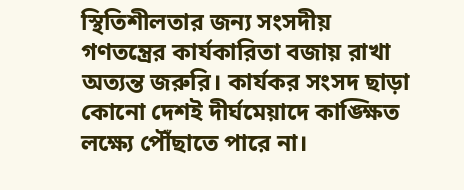স্থিতিশীলতার জন্য সংসদীয় গণতন্ত্রের কার্যকারিতা বজায় রাখা অত্যন্ত জরুরি। কার্যকর সংসদ ছাড়া কোনো দেশই দীর্ঘমেয়াদে কাঙ্ক্ষিত লক্ষ্যে পৌঁছাতে পারে না।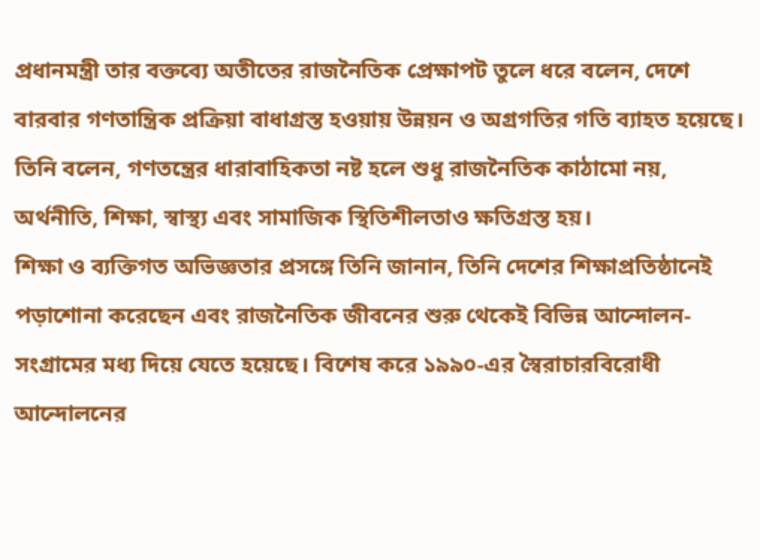প্রধানমন্ত্রী তার বক্তব্যে অতীতের রাজনৈতিক প্রেক্ষাপট তুলে ধরে বলেন, দেশে বারবার গণতান্ত্রিক প্রক্রিয়া বাধাগ্রস্ত হওয়ায় উন্নয়ন ও অগ্রগতির গতি ব্যাহত হয়েছে।
তিনি বলেন, গণতন্ত্রের ধারাবাহিকতা নষ্ট হলে শুধু রাজনৈতিক কাঠামো নয়, অর্থনীতি, শিক্ষা, স্বাস্থ্য এবং সামাজিক স্থিতিশীলতাও ক্ষতিগ্রস্ত হয়।
শিক্ষা ও ব্যক্তিগত অভিজ্ঞতার প্রসঙ্গে তিনি জানান, তিনি দেশের শিক্ষাপ্রতিষ্ঠানেই পড়াশোনা করেছেন এবং রাজনৈতিক জীবনের শুরু থেকেই বিভিন্ন আন্দোলন-সংগ্রামের মধ্য দিয়ে যেতে হয়েছে। বিশেষ করে ১৯৯০-এর স্বৈরাচারবিরোধী আন্দোলনের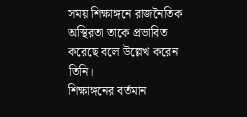সময় শিক্ষাঙ্গনে রাজনৈতিক অস্থিরতা তাকে প্রভাবিত করেছে বলে উল্লেখ করেন তিনি।
শিক্ষাঙ্গনের বর্তমান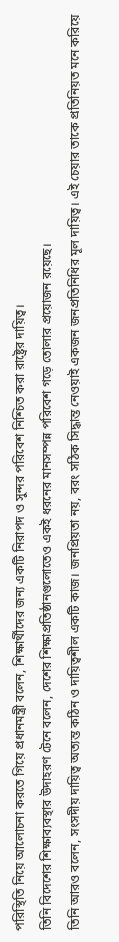পরিস্থিতি নিয়ে আলোচনা করতে গিয়ে প্রধানমন্ত্রী বলেন, শিক্ষার্থীদের জন্য একটি নিরাপদ ও সুন্দর পরিবেশ নিশ্চিত করা রাষ্ট্রের দায়িত্ব।
তিনি বিদেশের শিক্ষাব্যবস্থার উদাহরণ টেনে বলেন, দেশের শিক্ষাপ্রতিষ্ঠানগুলোতেও একই ধরনের মানসম্পন্ন পরিবেশ গড়ে তোলার প্রয়োজন রয়েছে।
তিনি আরও বলেন, সংসদীয় দায়িত্ব অত্যন্ত কঠিন ও দায়িত্বশীল একটি কাজ। জনপ্রিয়তা নয়, বরং সঠিক সিদ্ধান্ত নেওয়াই একজন জনপ্রতিনিধির মূল দায়িত্ব। এই চেয়ার তাকে প্রতিনিয়ত মনে করিয়ে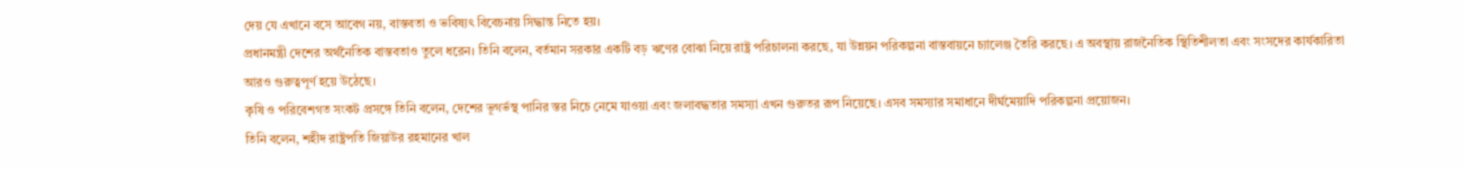দেয় যে এখানে বসে আবেগ নয়, বাস্তবতা ও ভবিষ্যৎ বিবেচনায় সিদ্ধান্ত নিতে হয়।
প্রধানমন্ত্রী দেশের অর্থনৈতিক বাস্তবতাও তুলে ধরেন। তিনি বলেন, বর্তমান সরকার একটি বড় ঋণের বোঝা নিয়ে রাষ্ট্র পরিচালনা করছে, যা উন্নয়ন পরিকল্পনা বাস্তবায়নে চ্যালেঞ্জ তৈরি করছে। এ অবস্থায় রাজনৈতিক স্থিতিশীলতা এবং সংসদের কার্যকারিতা আরও গুরুত্বপূর্ণ হয়ে উঠেছে।
কৃষি ও পরিবেশগত সংকট প্রসঙ্গে তিনি বলেন, দেশের ভূগর্ভস্থ পানির স্তর নিচে নেমে যাওয়া এবং জলাবদ্ধতার সমস্যা এখন গুরুতর রূপ নিয়েছে। এসব সমস্যার সমাধানে দীর্ঘমেয়াদি পরিকল্পনা প্রয়োজন।
তিনি বলেন, শহীদ রাষ্ট্রপতি জিয়াউর রহমানের খাল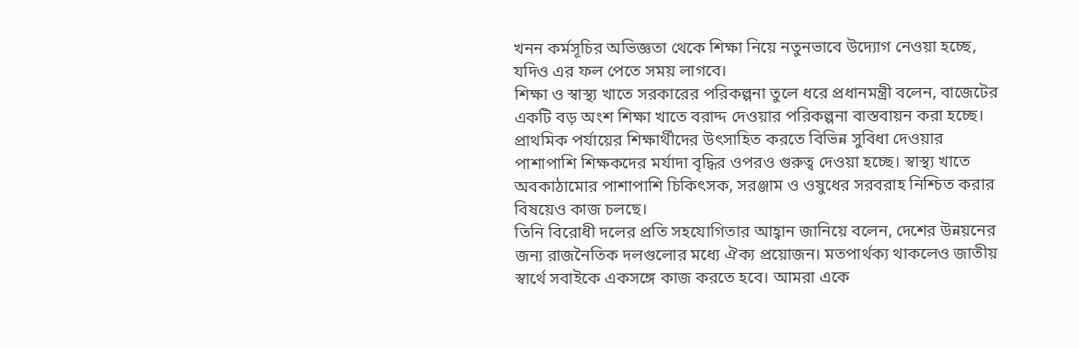খনন কর্মসূচির অভিজ্ঞতা থেকে শিক্ষা নিয়ে নতুনভাবে উদ্যোগ নেওয়া হচ্ছে, যদিও এর ফল পেতে সময় লাগবে।
শিক্ষা ও স্বাস্থ্য খাতে সরকারের পরিকল্পনা তুলে ধরে প্রধানমন্ত্রী বলেন, বাজেটের একটি বড় অংশ শিক্ষা খাতে বরাদ্দ দেওয়ার পরিকল্পনা বাস্তবায়ন করা হচ্ছে। প্রাথমিক পর্যায়ের শিক্ষার্থীদের উৎসাহিত করতে বিভিন্ন সুবিধা দেওয়ার পাশাপাশি শিক্ষকদের মর্যাদা বৃদ্ধির ওপরও গুরুত্ব দেওয়া হচ্ছে। স্বাস্থ্য খাতে অবকাঠামোর পাশাপাশি চিকিৎসক, সরঞ্জাম ও ওষুধের সরবরাহ নিশ্চিত করার বিষয়েও কাজ চলছে।
তিনি বিরোধী দলের প্রতি সহযোগিতার আহ্বান জানিয়ে বলেন, দেশের উন্নয়নের জন্য রাজনৈতিক দলগুলোর মধ্যে ঐক্য প্রয়োজন। মতপার্থক্য থাকলেও জাতীয় স্বার্থে সবাইকে একসঙ্গে কাজ করতে হবে। আমরা একে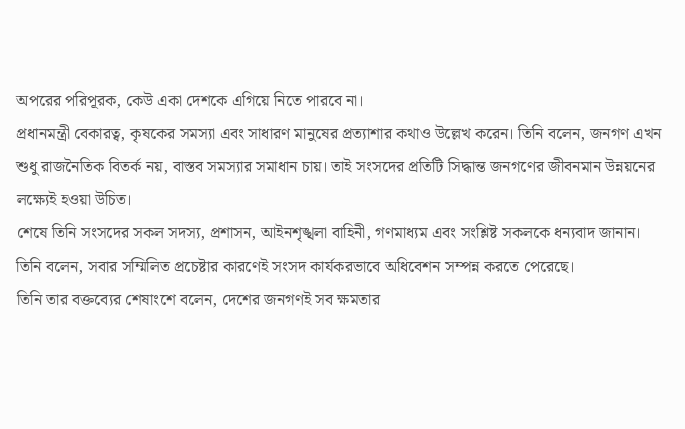অপরের পরিপূরক, কেউ একা দেশকে এগিয়ে নিতে পারবে না।
প্রধানমন্ত্রী বেকারত্ব, কৃষকের সমস্যা এবং সাধারণ মানুষের প্রত্যাশার কথাও উল্লেখ করেন। তিনি বলেন, জনগণ এখন শুধু রাজনৈতিক বিতর্ক নয়, বাস্তব সমস্যার সমাধান চায়। তাই সংসদের প্রতিটি সিদ্ধান্ত জনগণের জীবনমান উন্নয়নের লক্ষ্যেই হওয়া উচিত।
শেষে তিনি সংসদের সকল সদস্য, প্রশাসন, আইনশৃঙ্খলা বাহিনী, গণমাধ্যম এবং সংশ্লিষ্ট সকলকে ধন্যবাদ জানান। তিনি বলেন, সবার সম্মিলিত প্রচেষ্টার কারণেই সংসদ কার্যকরভাবে অধিবেশন সম্পন্ন করতে পেরেছে।
তিনি তার বক্তব্যের শেষাংশে বলেন, দেশের জনগণই সব ক্ষমতার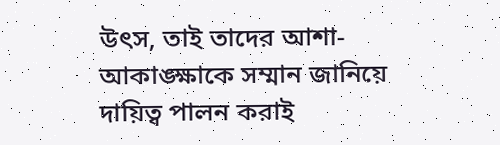উৎস, তাই তাদের আশা-আকাঙ্ক্ষাকে সম্মান জানিয়ে দায়িত্ব পালন করাই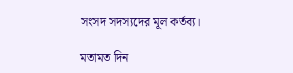সংসদ সদস্যদের মূল কর্তব্য।

মতামত দিন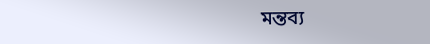মন্তব্য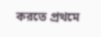করতে প্রথমে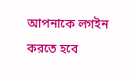আপনাকে লগইন করতে হবে